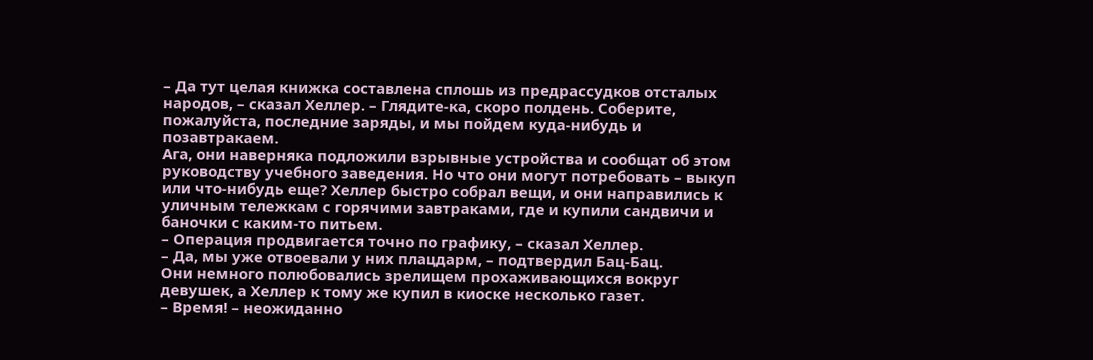– Да тут целая книжка составлена сплошь из предрассудков отсталых народов, – сказал Хеллер. – Глядите-ка, скоро полдень. Соберите, пожалуйста, последние заряды, и мы пойдем куда-нибудь и позавтракаем.
Ага, они наверняка подложили взрывные устройства и сообщат об этом руководству учебного заведения. Но что они могут потребовать – выкуп или что-нибудь еще? Хеллер быстро собрал вещи, и они направились к уличным тележкам с горячими завтраками, где и купили сандвичи и баночки с каким-то питьем.
– Операция продвигается точно по графику, – сказал Хеллер.
– Да, мы уже отвоевали у них плацдарм, – подтвердил Бац-Бац.
Они немного полюбовались зрелищем прохаживающихся вокруг девушек, а Хеллер к тому же купил в киоске несколько газет.
– Время! – неожиданно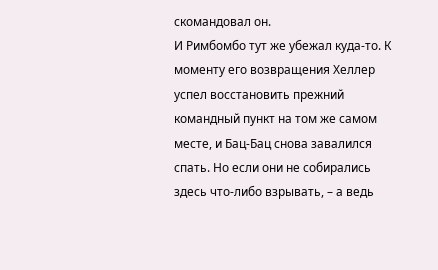скомандовал он.
И Римбомбо тут же убежал куда-то. К моменту его возвращения Хеллер успел восстановить прежний командный пункт на том же самом месте, и Бац-Бац снова завалился спать. Но если они не собирались здесь что-либо взрывать, – а ведь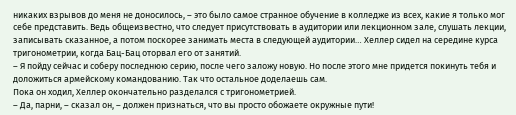никаких взрывов до меня не доносилось, – это было самое странное обучение в колледже из всех, какие я только мог себе представить. Ведь общеизвестно, что следует присутствовать в аудитории или лекционном зале, слушать лекции, записывать сказанное, а потом поскорее занимать места в следующей аудитории… Хеллер сидел на середине курса тригонометрии, когда Бац-Бац оторвал его от занятий.
– Я пойду сейчас и соберу последнюю серию, после чего заложу новую. Но после этого мне придется покинуть тебя и доложиться армейскому командованию. Так что остальное доделаешь сам.
Пока он ходил, Хеллер окончательно разделался с тригонометрией.
– Да, парни, – сказал он, – должен признаться, что вы просто обожаете окружные пути!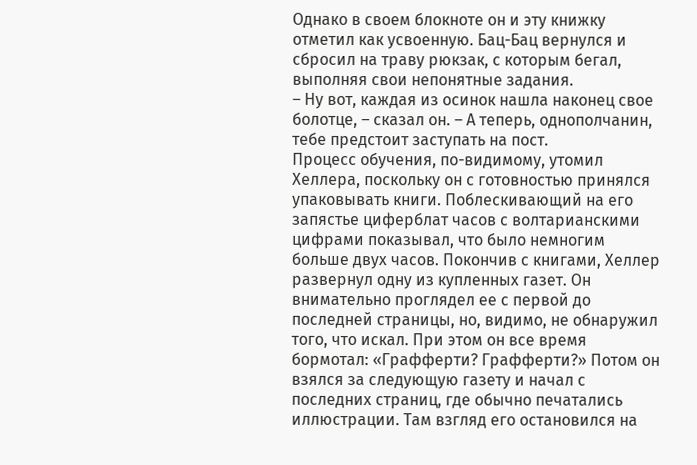Однако в своем блокноте он и эту книжку отметил как усвоенную. Бац-Бац вернулся и сбросил на траву рюкзак, с которым бегал, выполняя свои непонятные задания.
– Ну вот, каждая из осинок нашла наконец свое болотце, – сказал он. – А теперь, однополчанин, тебе предстоит заступать на пост.
Процесс обучения, по-видимому, утомил Хеллера, поскольку он с готовностью принялся упаковывать книги. Поблескивающий на его запястье циферблат часов с волтарианскими цифрами показывал, что было немногим больше двух часов. Покончив с книгами, Хеллер развернул одну из купленных газет. Он внимательно проглядел ее с первой до последней страницы, но, видимо, не обнаружил того, что искал. При этом он все время бормотал: «Графферти? Графферти?» Потом он взялся за следующую газету и начал с последних страниц, где обычно печатались иллюстрации. Там взгляд его остановился на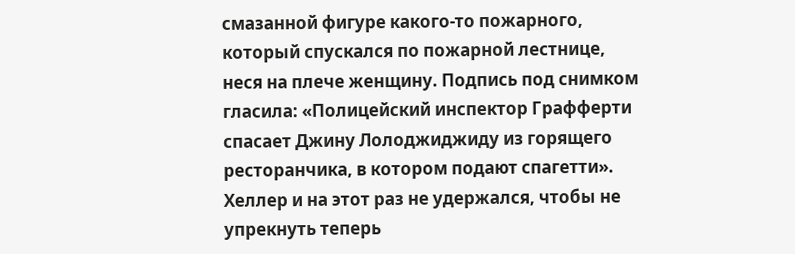смазанной фигуре какого-то пожарного, который спускался по пожарной лестнице, неся на плече женщину. Подпись под снимком гласила: «Полицейский инспектор Графферти спасает Джину Лолоджиджиду из горящего ресторанчика, в котором подают спагетти». Хеллер и на этот раз не удержался, чтобы не упрекнуть теперь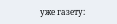уже газету: